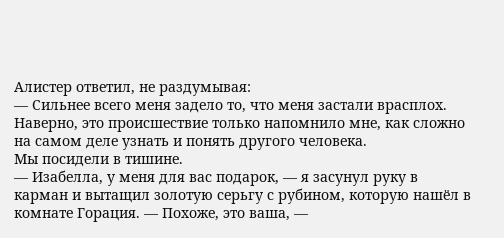Алистер ответил, не раздумывая:
— Сильнее всего меня задело то, что меня застали врасплох. Наверно, это происшествие только напомнило мне, как сложно на самом деле узнать и понять другого человека.
Мы посидели в тишине.
— Изабелла, у меня для вас подарок, — я засунул руку в карман и вытащил золотую серьгу с рубином, которую нашёл в комнате Горация. — Похоже, это ваша, —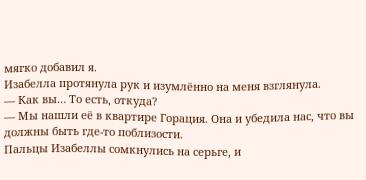мягко добавил я.
Изабелла протянула рук и изумлённо на меня взглянула.
— Как вы… То есть, откуда?
— Мы нашли её в квартире Горация. Она и убедила нас, что вы должны быть где-то поблизости.
Пальцы Изабеллы сомкнулись на серьге, и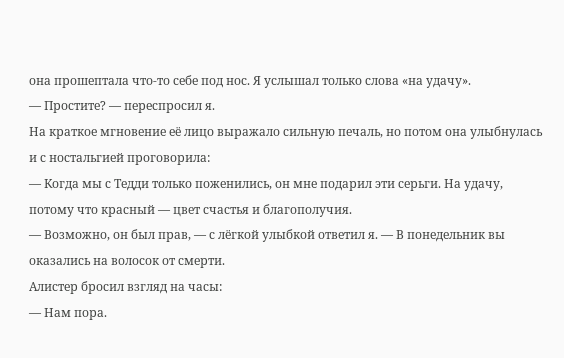она прошептала что-то себе под нос. Я услышал только слова «на удачу».
— Простите? — переспросил я.
На краткое мгновение её лицо выражало сильную печаль, но потом она улыбнулась и с ностальгией проговорила:
— Когда мы с Тедди только поженились, он мне подарил эти серьги. На удачу, потому что красный — цвет счастья и благополучия.
— Возможно, он был прав, — с лёгкой улыбкой ответил я. — В понедельник вы оказались на волосок от смерти.
Алистер бросил взгляд на часы:
— Нам пора.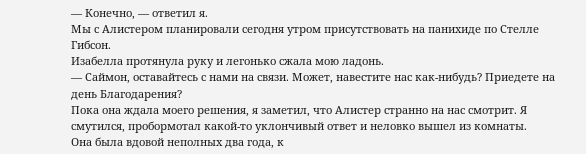— Конечно, — ответил я.
Мы с Алистером планировали сегодня утром присутствовать на панихиде по Стелле Гибсон.
Изабелла протянула руку и легонько сжала мою ладонь.
— Саймон, оставайтесь с нами на связи. Может, навестите нас как-нибудь? Приедете на день Благодарения?
Пока она ждала моего решения, я заметил, что Алистер странно на нас смотрит. Я смутился, пробормотал какой-то уклончивый ответ и неловко вышел из комнаты.
Она была вдовой неполных два года, к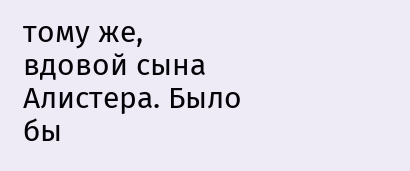тому же, вдовой сына Алистера. Было бы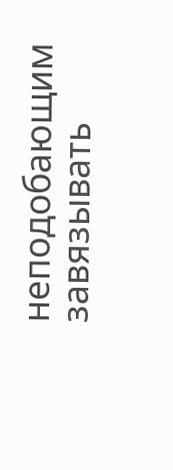неподобающим завязывать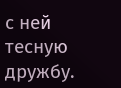с ней тесную дружбу.